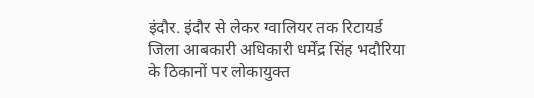इंदौर. इंदौर से लेकर ग्वालियर तक रिटायर्ड जिला आबकारी अधिकारी धर्मेंद्र सिंह भदौरिया के ठिकानों पर लोकायुक्त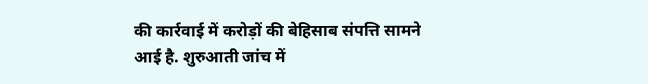की कार्रवाई में करोड़ों की बेहिसाब संपत्ति सामने आई है. शुरुआती जांच में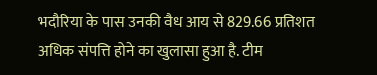भदौरिया के पास उनकी वैध आय से 829.66 प्रतिशत अधिक संपत्ति होने का खुलासा हुआ है. टीम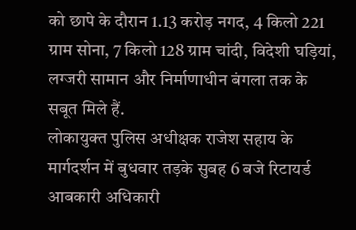को छापे के दौरान 1.13 करोड़ नगद, 4 किलो 221 ग्राम सोना, 7 किलो 128 ग्राम चांदी, विदेशी घड़ियां, लग्जरी सामान और निर्माणाधीन बंगला तक के सबूत मिले हैं.
लोकायुक्त पुलिस अधीक्षक राजेश सहाय के मार्गदर्शन में बुधवार तड़के सुबह 6 बजे रिटायर्ड आबकारी अधिकारी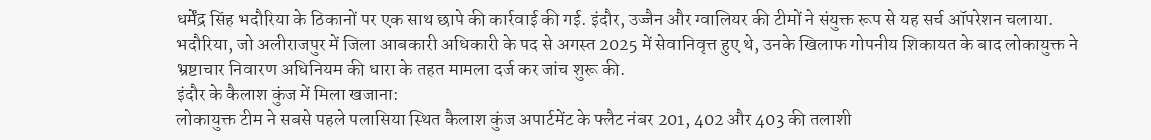धर्मेंद्र सिंह भदौरिया के ठिकानों पर एक साथ छापे की कार्रवाई की गई. इंदौर, उज्जैन और ग्वालियर की टीमों ने संयुक्त रूप से यह सर्च ऑपरेशन चलाया. भदौरिया, जो अलीराजपुर में जिला आबकारी अधिकारी के पद से अगस्त 2025 में सेवानिवृत्त हुए थे, उनके खिलाफ गोपनीय शिकायत के बाद लोकायुक्त ने भ्रष्टाचार निवारण अधिनियम की धारा के तहत मामला दर्ज कर जांच शुरू की.
इंदौर के कैलाश कुंज में मिला खजाना:
लोकायुक्त टीम ने सबसे पहले पलासिया स्थित कैलाश कुंज अपार्टमेंट के फ्लैट नंबर 201, 402 और 403 की तलाशी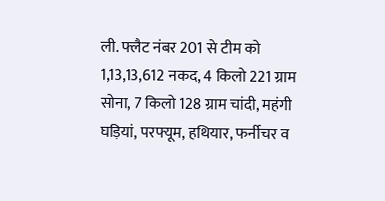ली. फ्लैट नंबर 201 से टीम को 1,13,13,612 नकद, 4 किलो 221 ग्राम सोना, 7 किलो 128 ग्राम चांदी, महंगी घड़ियां, परफ्यूम, हथियार, फर्नीचर व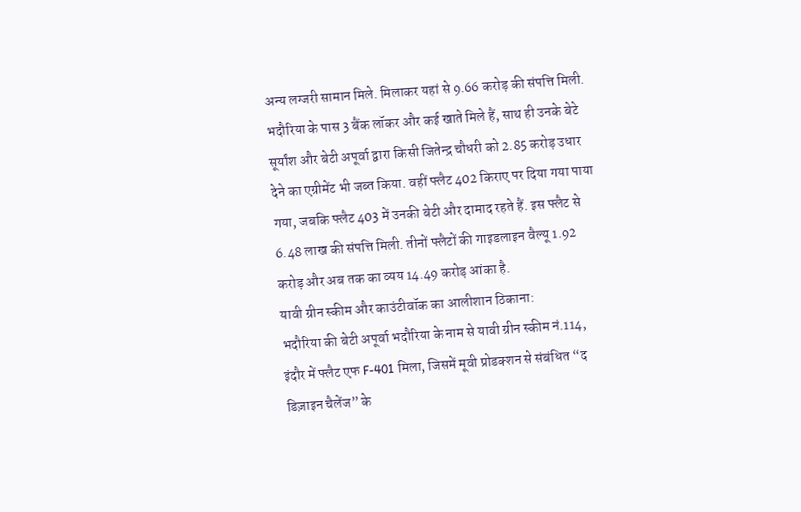अन्य लग्जरी सामान मिले. मिलाकर यहां से 9.66 करोड़ की संपत्ति मिली. भदौरिया के पास 3 बैंक लॉकर और कई खाते मिले हैं, साथ ही उनके बेटे सूर्यांश और बेटी अपूर्वा द्वारा किसी जितेन्द्र चौधरी को 2.85 करोड़ उधार देने का एग्रीमेंट भी जब्त किया. वहीं फ्लैट 402 किराए पर दिया गया पाया गया, जबकि फ्लैट 403 में उनकी बेटी और दामाद रहते हैं. इस फ्लैट से 6.48 लाख की संपत्ति मिली. तीनों फ्लैटों की गाइडलाइन वैल्यू 1.92 करोड़ और अब तक का व्यय 14.49 करोड़ आंका है.
यावी ग्रीन स्कीम और काउंटीवॉक का आलीशान ठिकाना:
भदौरिया की बेटी अपूर्वा भदौरिया के नाम से यावी ग्रीन स्कीम नं.114, इंदौर में फ्लैट एफ F-401 मिला, जिसमें मूवी प्रोडक्शन से संबंधित “द डिज़ाइन चैलेंज” के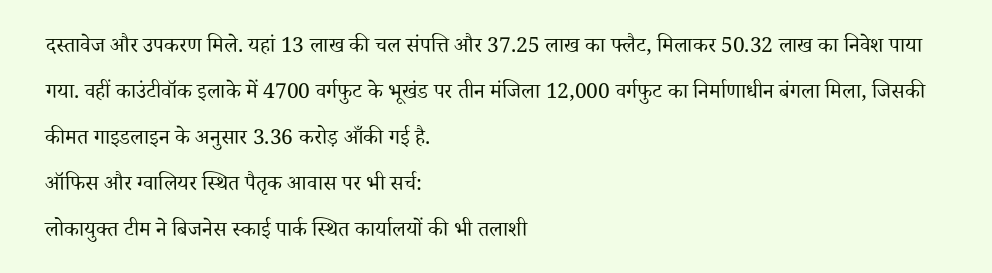दस्तावेज और उपकरण मिले. यहां 13 लाख की चल संपत्ति और 37.25 लाख का फ्लैट, मिलाकर 50.32 लाख का निवेश पाया गया. वहीं काउंटीवॉक इलाके में 4700 वर्गफुट के भूखंड पर तीन मंजिला 12,000 वर्गफुट का निर्माणाधीन बंगला मिला, जिसकी कीमत गाइडलाइन के अनुसार 3.36 करोड़ आँकी गई है.
ऑफिस और ग्वालियर स्थित पैतृक आवास पर भी सर्च:
लोकायुक्त टीम ने बिजनेस स्काई पार्क स्थित कार्यालयों की भी तलाशी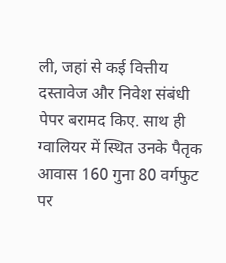ली, जहां से कई वित्तीय दस्तावेज और निवेश संबंधी पेपर बरामद किए. साथ ही ग्वालियर में स्थित उनके पैतृक आवास 160 गुना 80 वर्गफुट पर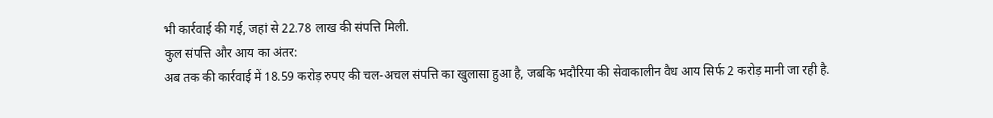भी कार्रवाई की गई, जहां से 22.78 लाख की संपत्ति मिली.
कुल संपत्ति और आय का अंतर:
अब तक की कार्रवाई में 18.59 करोड़ रुपए की चल-अचल संपत्ति का खुलासा हुआ है, जबकि भदौरिया की सेवाकालीन वैध आय सिर्फ 2 करोड़ मानी जा रही है.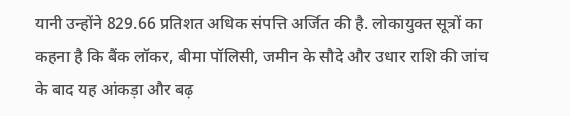यानी उन्होंने 829.66 प्रतिशत अधिक संपत्ति अर्जित की है. लोकायुक्त सूत्रों का कहना है कि बैंक लॉकर, बीमा पॉलिसी, जमीन के सौदे और उधार राशि की जांच के बाद यह आंकड़ा और बढ़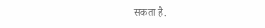सकता है.